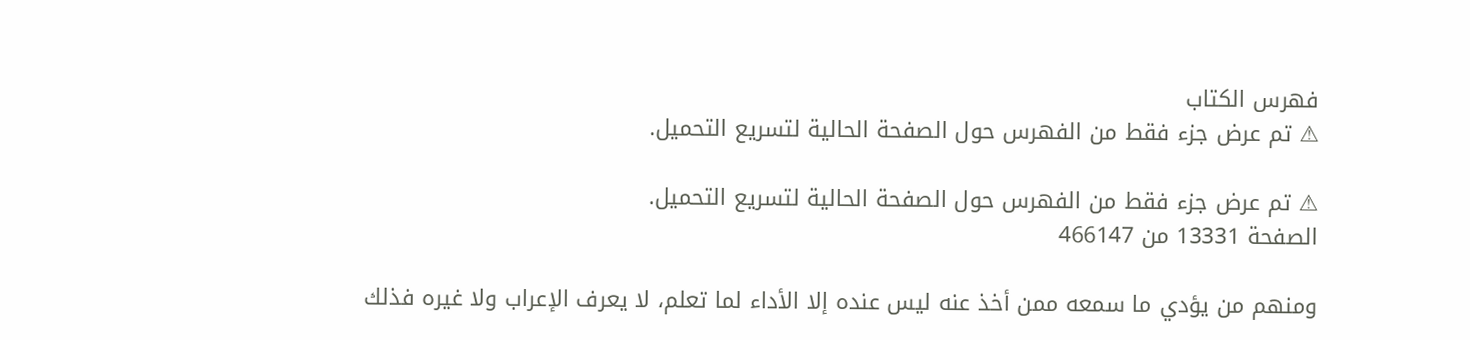فهرس الكتاب
⚠ تم عرض جزء فقط من الفهرس حول الصفحة الحالية لتسريع التحميل.

⚠ تم عرض جزء فقط من الفهرس حول الصفحة الحالية لتسريع التحميل.
الصفحة 13331 من 466147

ومنهم من يؤدي ما سمعه ممن أخذ عنه ليس عنده إلا الأداء لما تعلم، لا يعرف الإعراب ولا غيره فذلك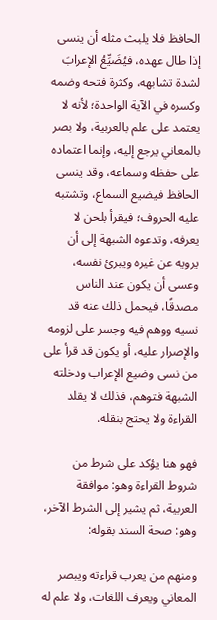الحافظ فلا يلبث مثله أن ينسى إذا طال عهده، فيُضَيِّعُ الإعرابَ لشدة تشابهه، وكثرة فتحه وضمه وكسره في الآية الواحدة؛ لأنه لا يعتمد على علم بالعربية، ولا بصر بالمعاني يرجع إليه، وإنما اعتماده على حفظه وسماعه، وقد ينسى الحافظ فيضيع السماع، وتشتبه عليه الحروف؛ فيقرأ بلحن لا يعرفه، وتدعوه الشبهة إلى أن يرويه عن غيره ويبرئ نفسه، وعسى أن يكون عند الناس مصدقًا، فيحمل ذلك عنه قد نسيه ووهم فيه وجسر على لزومه والإصرار عليه، أو يكون قد قرأ على من نسى وضيع الإعراب ودخلته الشبهة فتوهم، فذلك لا يقلد القراءة ولا يحتج بنقله.

فهو هنا يؤكد على شرط من شروط القراءة وهو: موافقة العربية، ثم يشير إلى الشرط الآخر، وهو: صحة السند بقوله:

ومنهم من يعرب قراءته ويبصر المعاني ويعرف اللغات، ولا علم له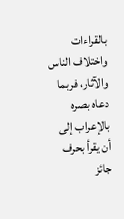بالقراءات واختلاف الناس والآثار، فربما دعاه بصره بالإعراب إلى أن يقرأ بحرف جائز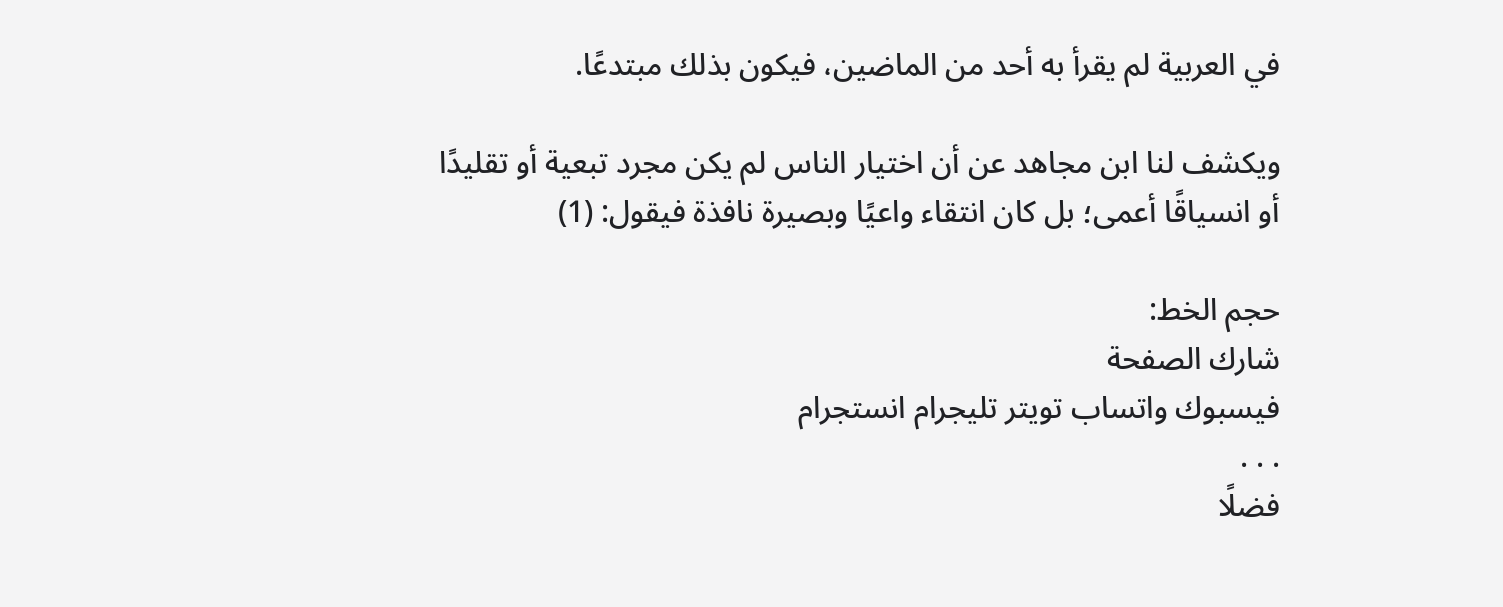في العربية لم يقرأ به أحد من الماضين، فيكون بذلك مبتدعًا.

ويكشف لنا ابن مجاهد عن أن اختيار الناس لم يكن مجرد تبعية أو تقليدًا أو انسياقًا أعمى؛ بل كان انتقاء واعيًا وبصيرة نافذة فيقول: (1)

حجم الخط:
شارك الصفحة
فيسبوك واتساب تويتر تليجرام انستجرام
. . .
فضلًا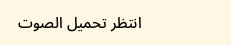انتظر تحميل الصوت